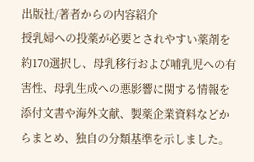出版社/著者からの内容紹介
授乳婦への投薬が必要とされやすい薬剤を約170選択し、母乳移行および哺乳児への有害性、母乳生成への悪影響に関する情報を添付文書や海外文献、製薬企業資料などからまとめ、独自の分類基準を示しました。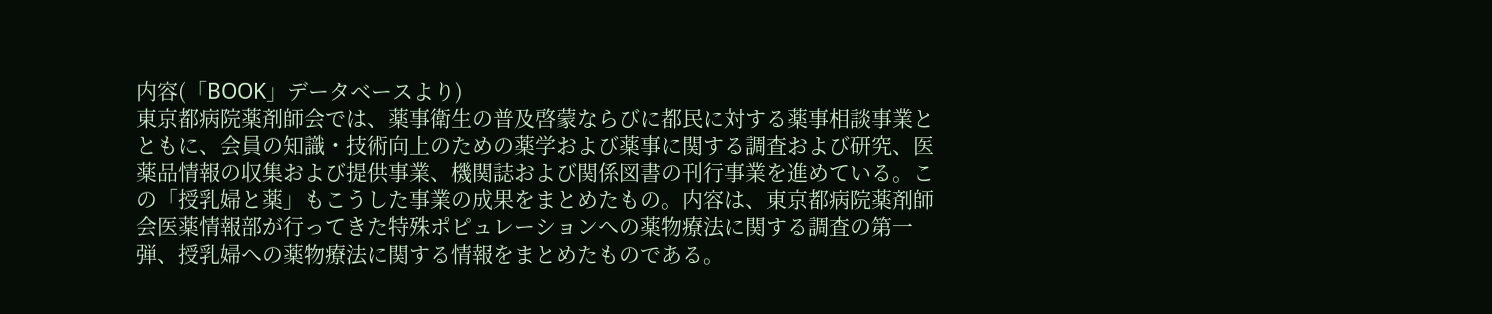内容(「BOOK」データベースより)
東京都病院薬剤師会では、薬事衛生の普及啓蒙ならびに都民に対する薬事相談事業とともに、会員の知識・技術向上のための薬学および薬事に関する調査および研究、医薬品情報の収集および提供事業、機関誌および関係図書の刊行事業を進めている。この「授乳婦と薬」もこうした事業の成果をまとめたもの。内容は、東京都病院薬剤師会医薬情報部が行ってきた特殊ポピュレーションへの薬物療法に関する調査の第一弾、授乳婦への薬物療法に関する情報をまとめたものである。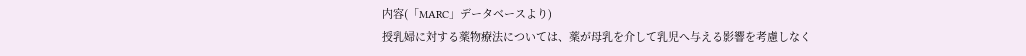内容(「MARC」データベースより)
授乳婦に対する薬物療法については、薬が母乳を介して乳児へ与える影響を考慮しなく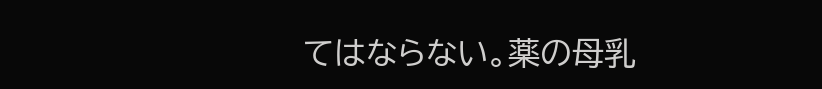てはならない。薬の母乳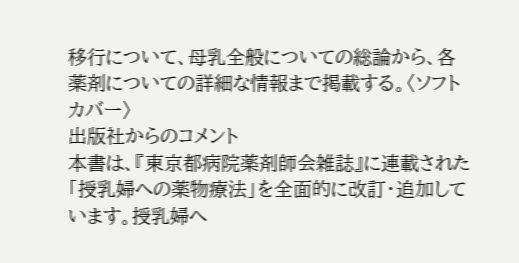移行について、母乳全般についての総論から、各薬剤についての詳細な情報まで掲載する。〈ソフトカバー〉
出版社からのコメント
本書は、『東京都病院薬剤師会雑誌』に連載された「授乳婦への薬物療法」を全面的に改訂・追加しています。授乳婦へ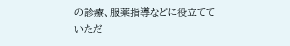の診療、服薬指導などに役立てていただ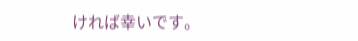ければ幸いです。